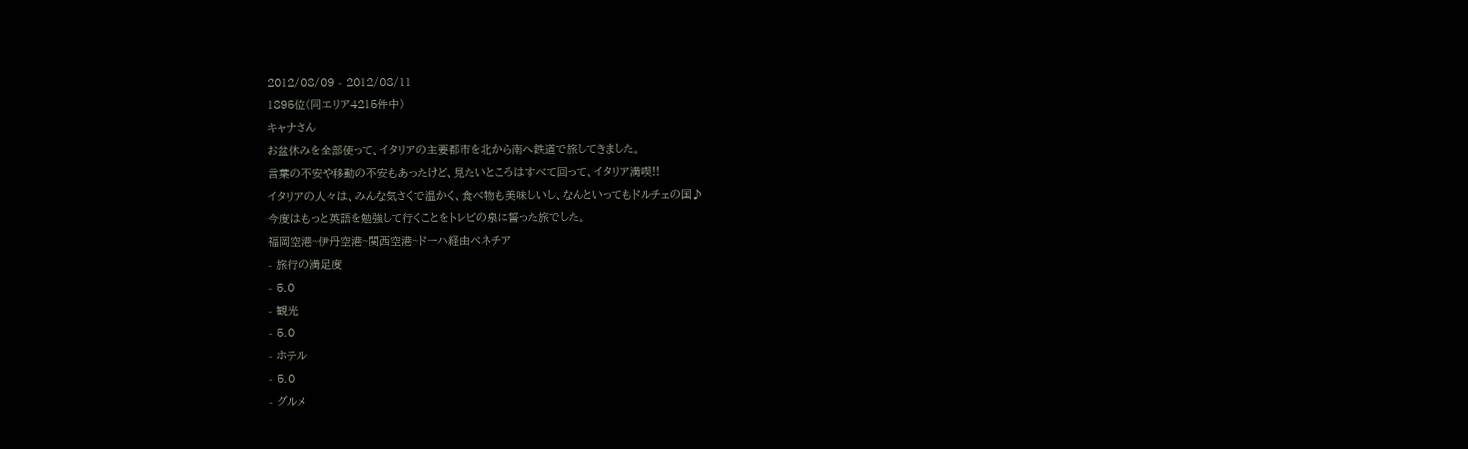2012/08/09 - 2012/08/11
1895位(同エリア4215件中)
キャナさん
お盆休みを全部使って、イタリアの主要都市を北から南へ鉄道で旅してきました。
言葉の不安や移動の不安もあったけど、見たいところはすべて回って、イタリア満喫!!
イタリアの人々は、みんな気さくで温かく、食べ物も美味しいし、なんといってもドルチェの国♪
今度はもっと英語を勉強して行くことをトレビの泉に誓った旅でした。
福岡空港~伊丹空港~関西空港~ドーハ経由ベネチア
- 旅行の満足度
- 5.0
- 観光
- 5.0
- ホテル
- 5.0
- グルメ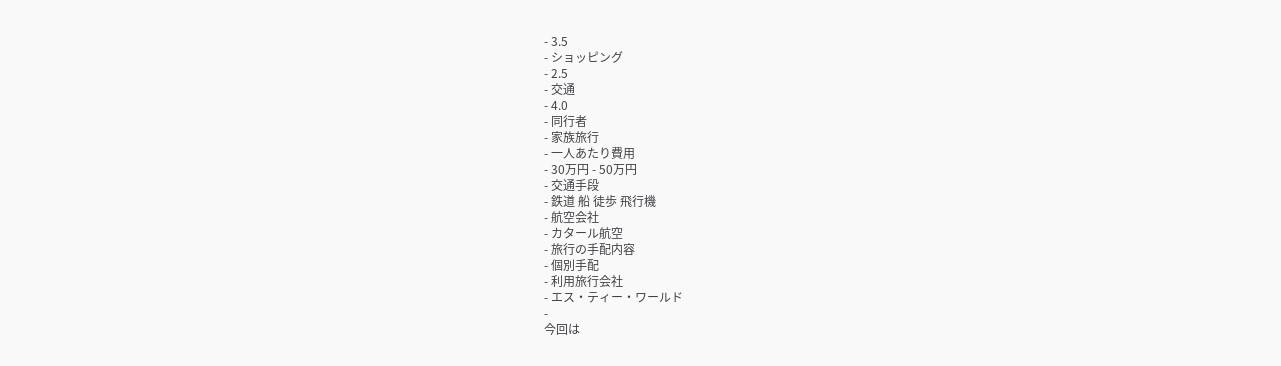- 3.5
- ショッピング
- 2.5
- 交通
- 4.0
- 同行者
- 家族旅行
- 一人あたり費用
- 30万円 - 50万円
- 交通手段
- 鉄道 船 徒歩 飛行機
- 航空会社
- カタール航空
- 旅行の手配内容
- 個別手配
- 利用旅行会社
- エス・ティー・ワールド
-
今回は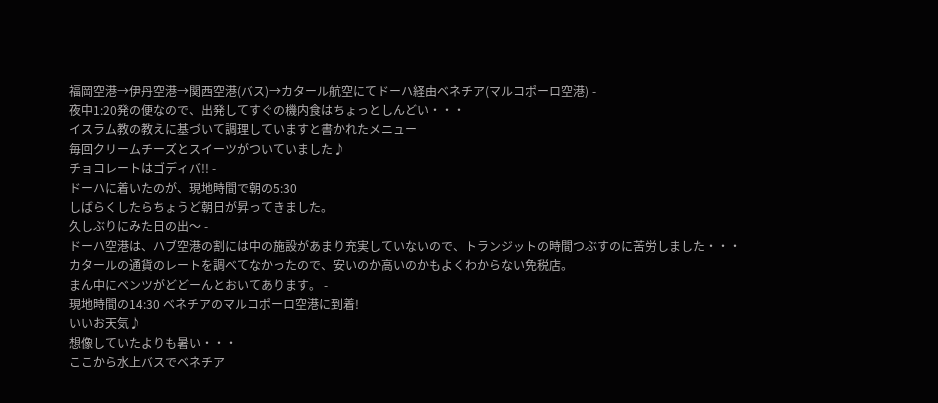福岡空港→伊丹空港→関西空港(バス)→カタール航空にてドーハ経由ベネチア(マルコポーロ空港) -
夜中1:20発の便なので、出発してすぐの機内食はちょっとしんどい・・・
イスラム教の教えに基づいて調理していますと書かれたメニュー
毎回クリームチーズとスイーツがついていました♪
チョコレートはゴディバ!! -
ドーハに着いたのが、現地時間で朝の5:30
しばらくしたらちょうど朝日が昇ってきました。
久しぶりにみた日の出〜 -
ドーハ空港は、ハブ空港の割には中の施設があまり充実していないので、トランジットの時間つぶすのに苦労しました・・・
カタールの通貨のレートを調べてなかったので、安いのか高いのかもよくわからない免税店。
まん中にベンツがどどーんとおいてあります。 -
現地時間の14:30 ベネチアのマルコポーロ空港に到着!
いいお天気♪
想像していたよりも暑い・・・
ここから水上バスでベネチア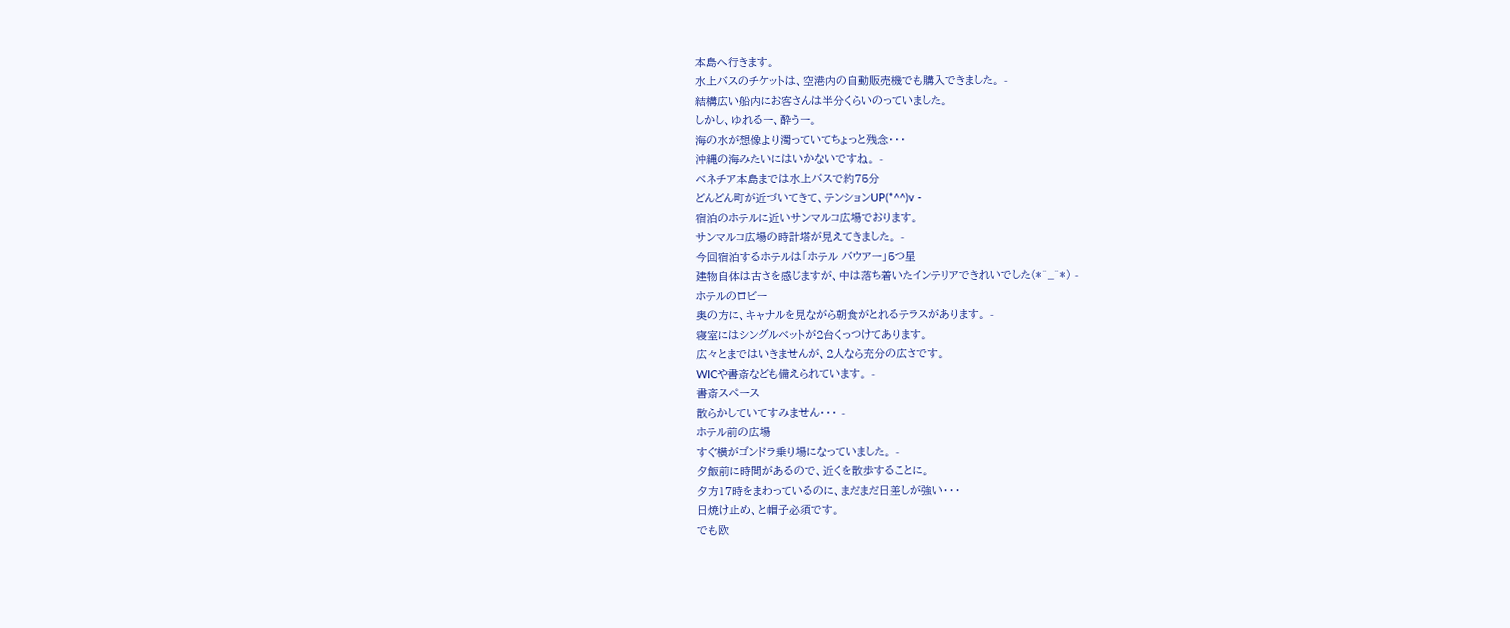本島へ行きます。
水上バスのチケットは、空港内の自動販売機でも購入できました。 -
結構広い船内にお客さんは半分くらいのっていました。
しかし、ゆれるー、酔うー。
海の水が想像より濁っていてちょっと残念・・・
沖縄の海みたいにはいかないですね。 -
ベネチア本島までは水上バスで約75分
どんどん町が近づいてきて、テンションUP(*^^)v -
宿泊のホテルに近いサンマルコ広場でおります。
サンマルコ広場の時計塔が見えてきました。 -
今回宿泊するホテルは「ホテル バウアー」5つ星
建物自体は古さを感じますが、中は落ち着いたインテリアできれいでした(*^_^*) -
ホテルのロビー
奥の方に、キャナルを見ながら朝食がとれるテラスがあります。 -
寝室にはシングルベットが2台くっつけてあります。
広々とまではいきませんが、2人なら充分の広さです。
WICや書斎なども備えられています。 -
書斎スペース
散らかしていてすみません・・・ -
ホテル前の広場
すぐ横がゴンドラ乗り場になっていました。 -
夕飯前に時間があるので、近くを散歩することに。
夕方17時をまわっているのに、まだまだ日差しが強い・・・
日焼け止め、と帽子必須です。
でも欧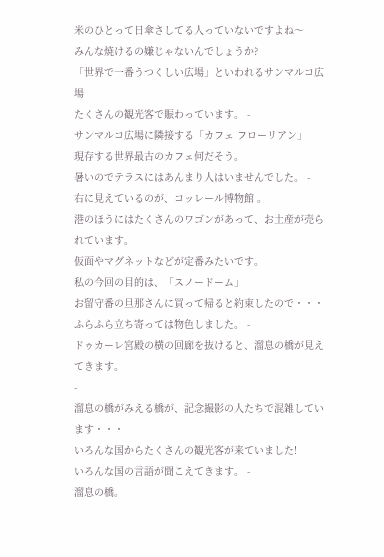米のひとって日傘さしてる人っていないですよね〜
みんな焼けるの嫌じゃないんでしょうか?
「世界で一番うつくしい広場」といわれるサンマルコ広場
たくさんの観光客で賑わっています。 -
サンマルコ広場に隣接する「カフェ フローリアン」
現存する世界最古のカフェ何だそう。
暑いのでテラスにはあんまり人はいませんでした。 -
右に見えているのが、コッレール博物館 。
港のほうにはたくさんのワゴンがあって、お土産が売られています。
仮面やマグネットなどが定番みたいです。
私の今回の目的は、「スノードーム」
お留守番の旦那さんに買って帰ると約束したので・・・
ふらふら立ち寄っては物色しました。 -
ドゥカーレ宮殿の横の回廊を抜けると、溜息の橋が見えてきます。
-
溜息の橋がみえる橋が、記念撮影の人たちで混雑しています・・・
いろんな国からたくさんの観光客が来ていました!
いろんな国の言語が聞こえてきます。 -
溜息の橋。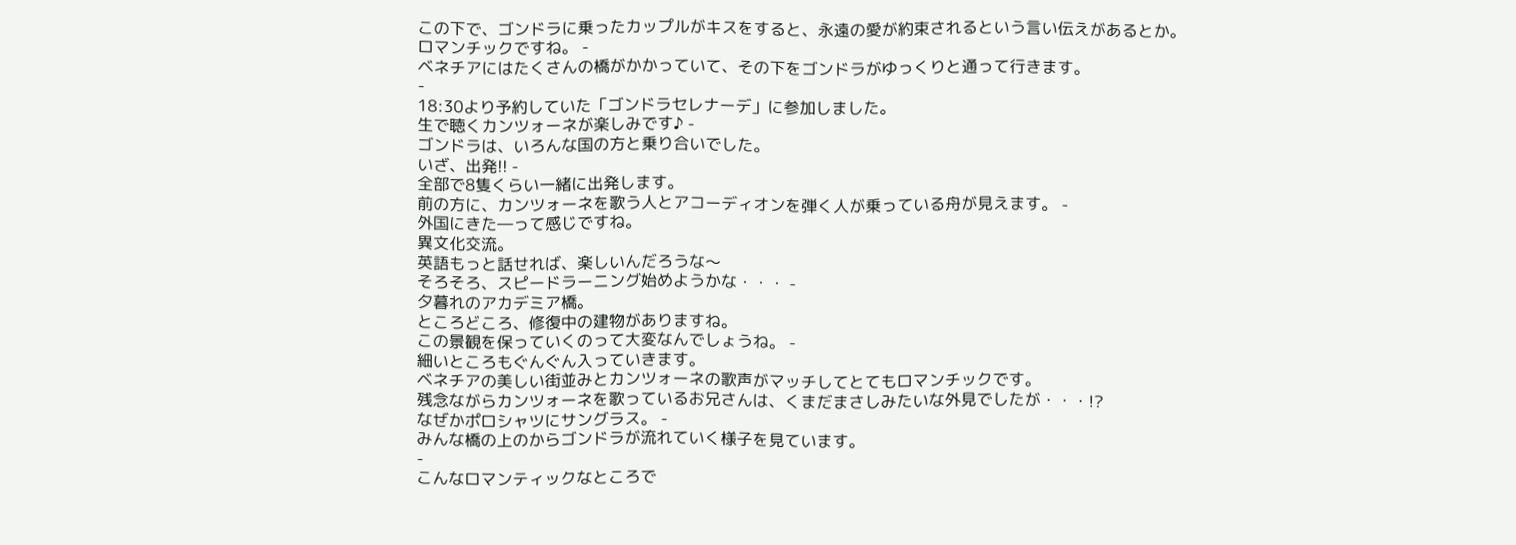この下で、ゴンドラに乗ったカップルがキスをすると、永遠の愛が約束されるという言い伝えがあるとか。
ロマンチックですね。 -
ベネチアにはたくさんの橋がかかっていて、その下をゴンドラがゆっくりと通って行きます。
-
18:30より予約していた「ゴンドラセレナーデ」に参加しました。
生で聴くカンツォーネが楽しみです♪ -
ゴンドラは、いろんな国の方と乗り合いでした。
いざ、出発!! -
全部で8隻くらい一緒に出発します。
前の方に、カンツォーネを歌う人とアコーディオンを弾く人が乗っている舟が見えます。 -
外国にきた―って感じですね。
異文化交流。
英語もっと話せれば、楽しいんだろうな〜
そろそろ、スピードラーニング始めようかな・・・ -
夕暮れのアカデミア橋。
ところどころ、修復中の建物がありますね。
この景観を保っていくのって大変なんでしょうね。 -
細いところもぐんぐん入っていきます。
ベネチアの美しい街並みとカンツォーネの歌声がマッチしてとてもロマンチックです。
残念ながらカンツォーネを歌っているお兄さんは、くまだまさしみたいな外見でしたが・・・!?
なぜかポロシャツにサングラス。 -
みんな橋の上のからゴンドラが流れていく様子を見ています。
-
こんなロマンティックなところで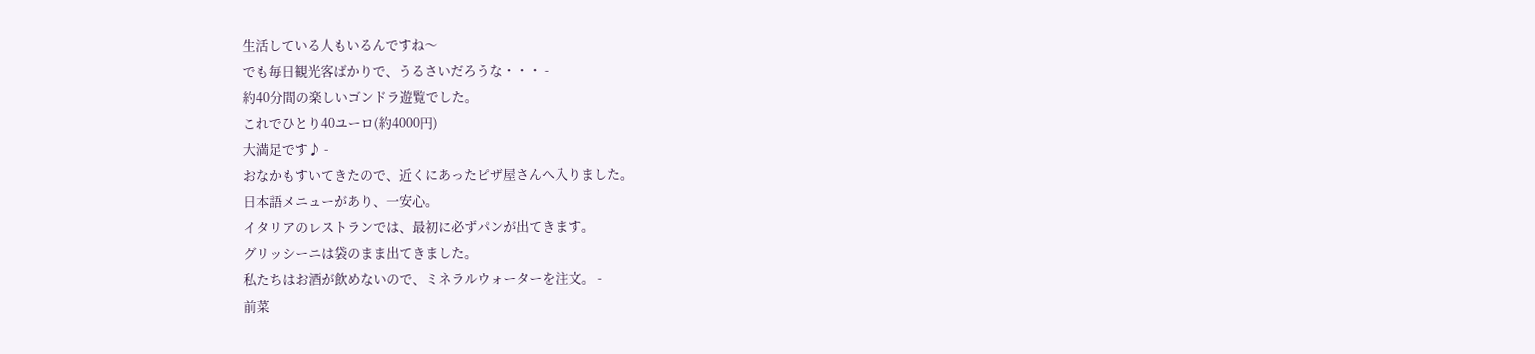生活している人もいるんですね〜
でも毎日観光客ばかりで、うるさいだろうな・・・ -
約40分間の楽しいゴンドラ遊覧でした。
これでひとり40ユーロ(約4000円)
大満足です♪ -
おなかもすいてきたので、近くにあったピザ屋さんへ入りました。
日本語メニューがあり、一安心。
イタリアのレストランでは、最初に必ずパンが出てきます。
グリッシーニは袋のまま出てきました。
私たちはお酒が飲めないので、ミネラルウォーターを注文。 -
前菜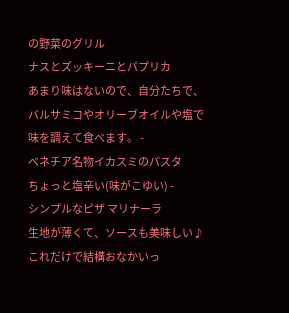の野菜のグリル
ナスとズッキーニとパプリカ
あまり味はないので、自分たちで、バルサミコやオリーブオイルや塩で味を調えて食べます。 -
ベネチア名物イカスミのパスタ
ちょっと塩辛い(味がこゆい) -
シンプルなピザ マリナーラ
生地が薄くて、ソースも美味しい♪
これだけで結構おなかいっ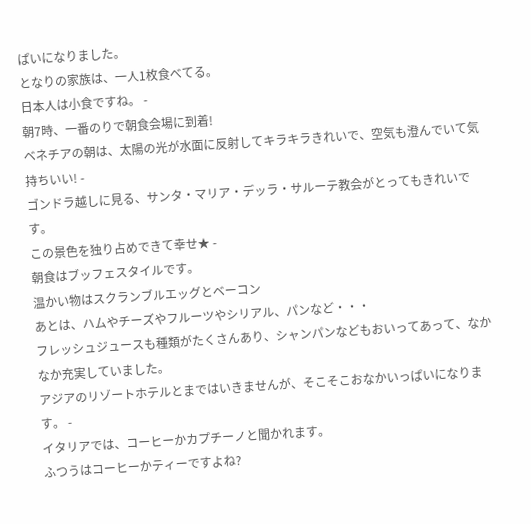ぱいになりました。
となりの家族は、一人1枚食べてる。
日本人は小食ですね。 -
朝7時、一番のりで朝食会場に到着!
ベネチアの朝は、太陽の光が水面に反射してキラキラきれいで、空気も澄んでいて気持ちいい! -
ゴンドラ越しに見る、サンタ・マリア・デッラ・サルーテ教会がとってもきれいです。
この景色を独り占めできて幸せ★ -
朝食はブッフェスタイルです。
温かい物はスクランブルエッグとベーコン
あとは、ハムやチーズやフルーツやシリアル、パンなど・・・
フレッシュジュースも種類がたくさんあり、シャンパンなどもおいってあって、なかなか充実していました。
アジアのリゾートホテルとまではいきませんが、そこそこおなかいっぱいになります。 -
イタリアでは、コーヒーかカプチーノと聞かれます。
ふつうはコーヒーかティーですよね?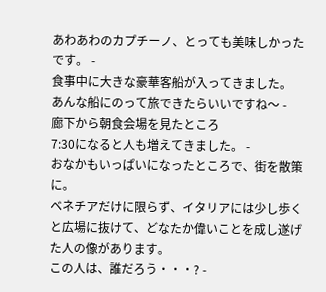あわあわのカプチーノ、とっても美味しかったです。 -
食事中に大きな豪華客船が入ってきました。
あんな船にのって旅できたらいいですね〜 -
廊下から朝食会場を見たところ
7:30になると人も増えてきました。 -
おなかもいっぱいになったところで、街を散策に。
ベネチアだけに限らず、イタリアには少し歩くと広場に抜けて、どなたか偉いことを成し遂げた人の像があります。
この人は、誰だろう・・・? -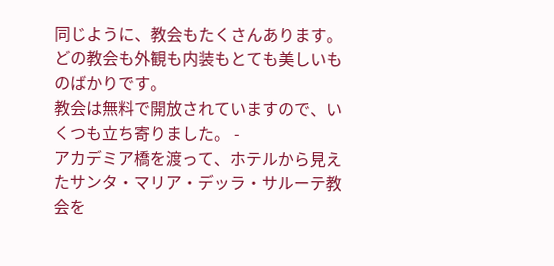同じように、教会もたくさんあります。
どの教会も外観も内装もとても美しいものばかりです。
教会は無料で開放されていますので、いくつも立ち寄りました。 -
アカデミア橋を渡って、ホテルから見えたサンタ・マリア・デッラ・サルーテ教会を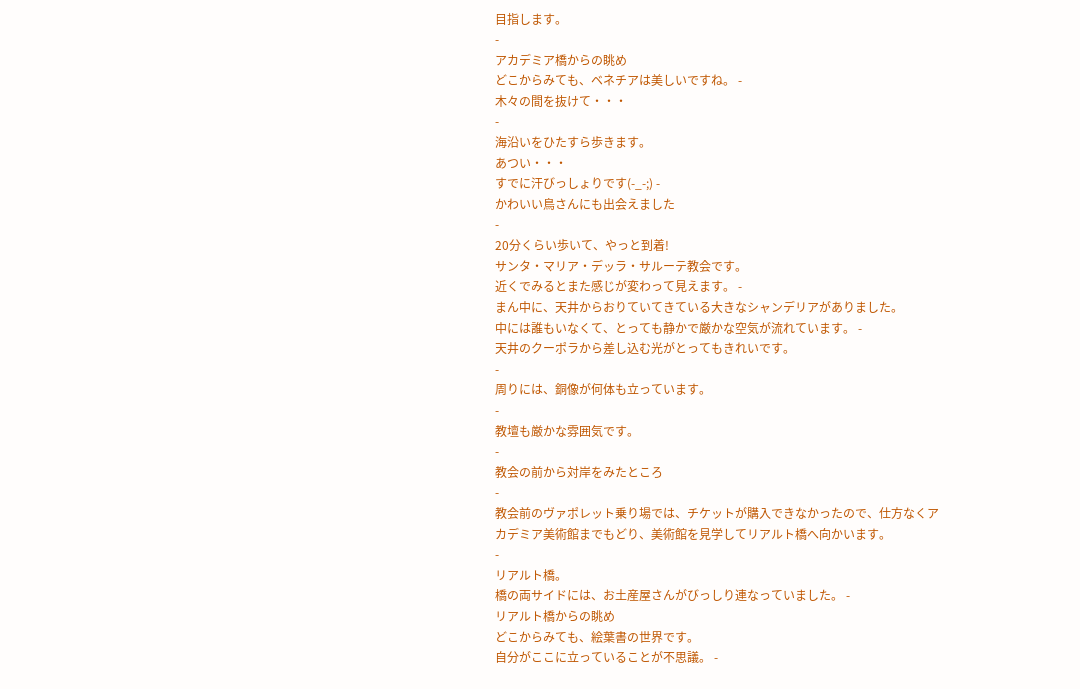目指します。
-
アカデミア橋からの眺め
どこからみても、ベネチアは美しいですね。 -
木々の間を抜けて・・・
-
海沿いをひたすら歩きます。
あつい・・・
すでに汗びっしょりです(-_-;) -
かわいい鳥さんにも出会えました
-
20分くらい歩いて、やっと到着!
サンタ・マリア・デッラ・サルーテ教会です。
近くでみるとまた感じが変わって見えます。 -
まん中に、天井からおりていてきている大きなシャンデリアがありました。
中には誰もいなくて、とっても静かで厳かな空気が流れています。 -
天井のクーポラから差し込む光がとってもきれいです。
-
周りには、銅像が何体も立っています。
-
教壇も厳かな雰囲気です。
-
教会の前から対岸をみたところ
-
教会前のヴァポレット乗り場では、チケットが購入できなかったので、仕方なくアカデミア美術館までもどり、美術館を見学してリアルト橋へ向かいます。
-
リアルト橋。
橋の両サイドには、お土産屋さんがびっしり連なっていました。 -
リアルト橋からの眺め
どこからみても、絵葉書の世界です。
自分がここに立っていることが不思議。 -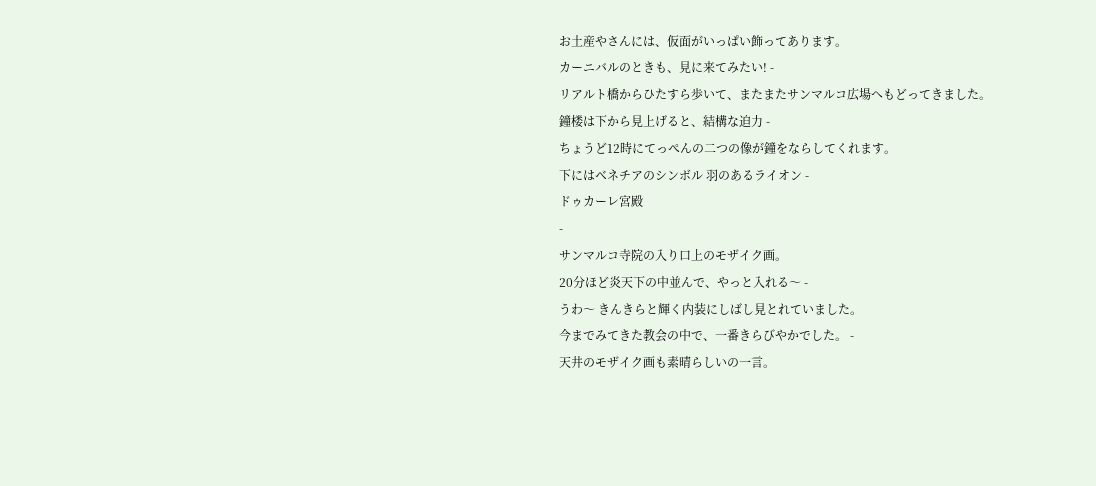お土産やさんには、仮面がいっぱい飾ってあります。
カーニバルのときも、見に来てみたい! -
リアルト橋からひたすら歩いて、またまたサンマルコ広場へもどってきました。
鐘楼は下から見上げると、結構な迫力 -
ちょうど12時にてっぺんの二つの像が鐘をならしてくれます。
下にはベネチアのシンボル 羽のあるライオン -
ドゥカーレ宮殿
-
サンマルコ寺院の入り口上のモザイク画。
20分ほど炎天下の中並んで、やっと入れる〜 -
うわ〜 きんきらと輝く内装にしばし見とれていました。
今までみてきた教会の中で、一番きらびやかでした。 -
天井のモザイク画も素晴らしいの一言。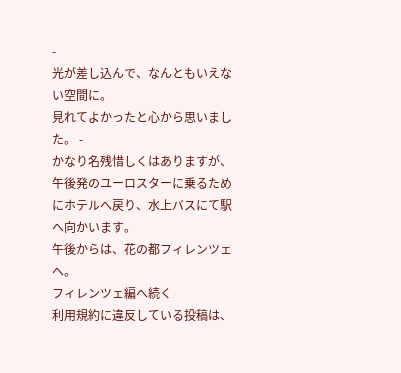-
光が差し込んで、なんともいえない空間に。
見れてよかったと心から思いました。 -
かなり名残惜しくはありますが、午後発のユーロスターに乗るためにホテルへ戻り、水上バスにて駅へ向かいます。
午後からは、花の都フィレンツェへ。
フィレンツェ編へ続く
利用規約に違反している投稿は、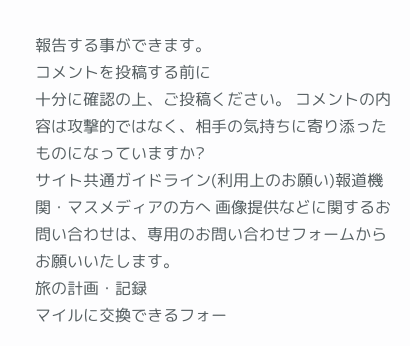報告する事ができます。
コメントを投稿する前に
十分に確認の上、ご投稿ください。 コメントの内容は攻撃的ではなく、相手の気持ちに寄り添ったものになっていますか?
サイト共通ガイドライン(利用上のお願い)報道機関・マスメディアの方へ 画像提供などに関するお問い合わせは、専用のお問い合わせフォームからお願いいたします。
旅の計画・記録
マイルに交換できるフォー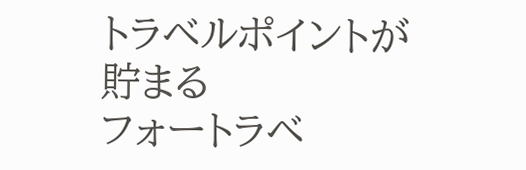トラベルポイントが貯まる
フォートラベ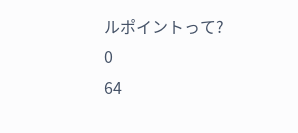ルポイントって?
0
64